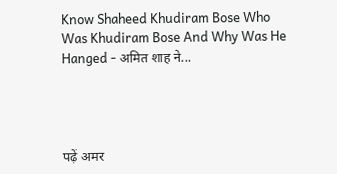Know Shaheed Khudiram Bose Who Was Khudiram Bose And Why Was He Hanged - अमित शाह ने...




पढ़ें अमर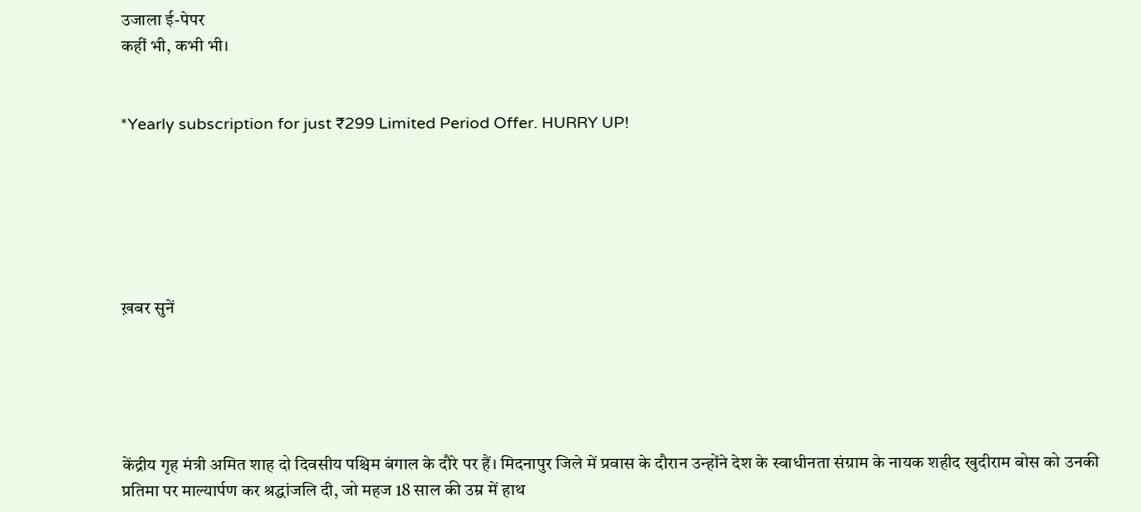उजाला ई-पेपर
कहीं भी, कभी भी।


*Yearly subscription for just ₹299 Limited Period Offer. HURRY UP!






ख़बर सुनें





केंद्रीय गृह मंत्री अमित शाह दो दिवसीय पश्चिम बंगाल के दौरे पर हैं। मिदनापुर जिले में प्रवास के दौरान उन्होंने देश के स्वाधीनता संग्राम के नायक शहीद खुदीराम बोस को उनकी प्रतिमा पर माल्यार्पण कर श्रद्धांजलि दी, जो महज 18 साल की उम्र में हाथ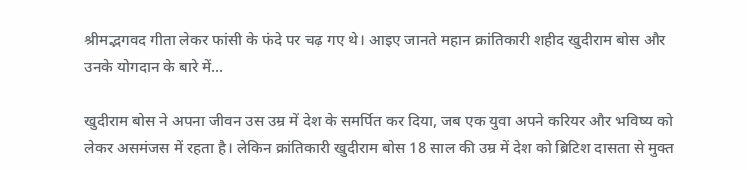श्रीमद्भगवद गीता लेकर फांसी के फंदे पर चढ़ गए थे। आइए जानते महान क्रांतिकारी शहीद खुदीराम बोस और उनके योगदान के बारे में...

खुदीराम बोस ने अपना जीवन उस उम्र में देश के समर्पित कर दिया, जब एक युवा अपने करियर और भविष्य को लेकर असमंजस में रहता है। लेकिन क्रांतिकारी खुदीराम बोस 18 साल की उम्र में देश को ब्रिटिश दासता से मुक्त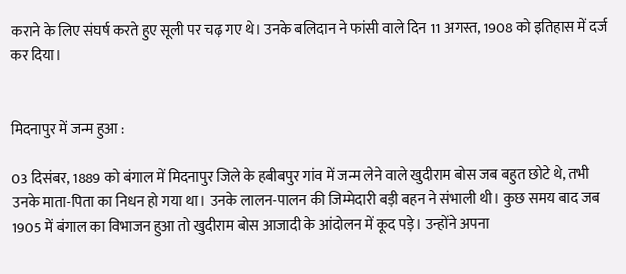कराने के लिए संघर्ष करते हुए सूली पर चढ़ गए थे। उनके बलिदान ने फांसी वाले दिन 11 अगस्त, 1908 को इतिहास में दर्ज कर दिया।


मिदनापुर में जन्म हुआ :

03 दिसंबर, 1889 को बंगाल में मिदनापुर जिले के हबीबपुर गांव में जन्म लेने वाले खुदीराम बोस जब बहुत छोटे थे, तभी उनके माता-पिता का निधन हो गया था। उनके लालन-पालन की जिम्मेदारी बड़ी बहन ने संभाली थी। कुछ समय बाद जब 1905 में बंगाल का विभाजन हुआ तो खुदीराम बोस आजादी के आंदोलन में कूद पड़े। उन्होंने अपना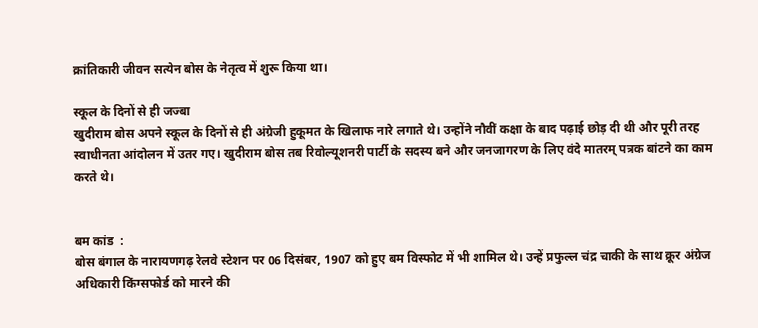क्रांतिकारी जीवन सत्येन बोस के नेतृत्व में शुरू किया था।

स्कूल के दिनों से ही जज्बा
खुदीराम बोस अपने स्कूल के दिनों से ही अंग्रेजी हुकूमत के खिलाफ नारे लगाते थे। उन्होंने नौवीं कक्षा के बाद पढ़ाई छोड़ दी थी और पूरी तरह स्वाधीनता आंदोलन में उतर गए। खुदीराम बोस तब रिवोल्यूशनरी पार्टी के सदस्य बने और जनजागरण के लिए वंदे मातरम् पत्रक बांटने का काम करते थे।


बम कांड  :
बोस बंगाल के नारायणगढ़ रेलवे स्टेशन पर 06 दिसंबर, 1907 को हुए बम विस्फोट में भी शामिल थे। उन्हें प्रफुल्ल चंद्र चाकी के साथ क्रूर अंग्रेज अधिकारी किंग्सफोर्ड को मारने की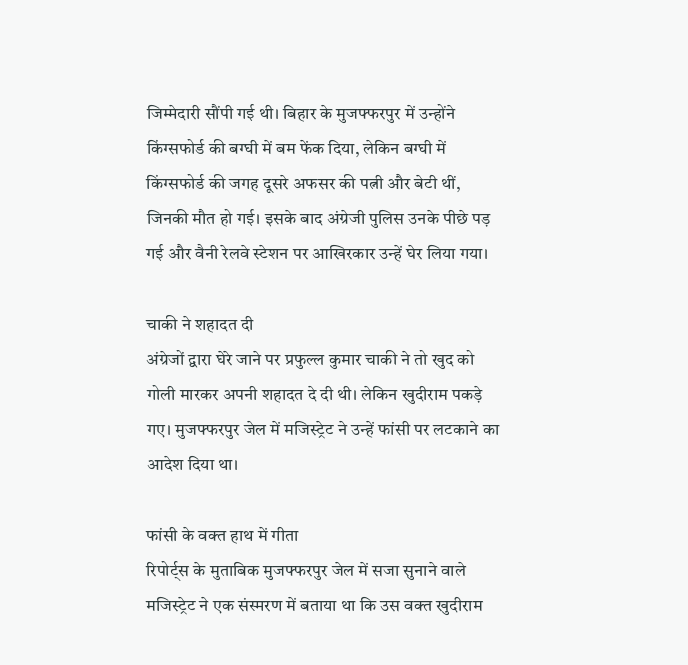जिम्मेदारी सौंपी गई थी। बिहार के मुजफ्फरपुर में उन्होंने किंग्सफोर्ड की बग्घी में बम फेंक दिया, लेकिन बग्घी में किंग्सफोर्ड की जगह दूसरे अफसर की पत्नी और बेटी थीं, जिनकी मौत हो गई। इसके बाद अंग्रेजी पुलिस उनके पीछे पड़ गई और वैनी रेलवे स्टेशन पर आखिरकार उन्हें घेर लिया गया।

चाकी ने शहादत दी
अंग्रेजों द्वारा घेरे जाने पर प्रफुल्ल कुमार चाकी ने तो खुद को गोली मारकर अपनी शहादत दे दी थी। लेकिन खुदीराम पकड़े गए। मुजफ्फरपुर जेल में मजिस्ट्रेट ने उन्हें फांसी पर लटकाने का आदेश दिया था।

फांसी के वक्त हाथ में गीता
रिपोर्ट्स के मुताबिक मुजफ्फरपुर जेल में सजा सुनाने वाले मजिस्ट्रेट ने एक संस्मरण में बताया था कि उस वक्त खुदीराम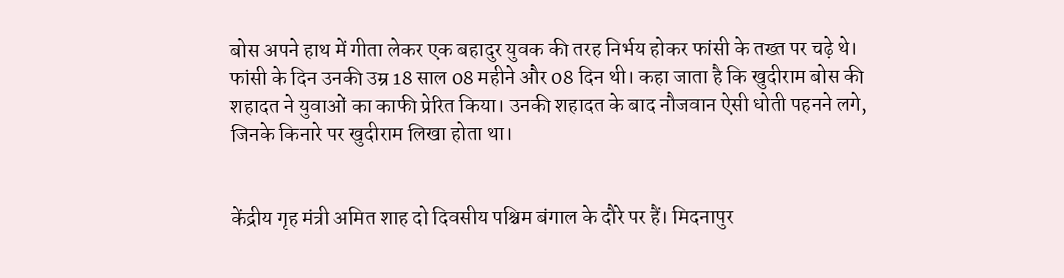बोस अपने हाथ में गीता लेकर एक बहादुर युवक की तरह निर्भय होकर फांसी के तख्त पर चढ़े थे। फांसी के दिन उनकी उम्र 18 साल 08 महीने और 08 दिन थी। कहा जाता है कि खुदीराम बोस की शहादत ने युवाओं का काफी प्रेरित किया। उनकी शहादत के बाद नौजवान ऐसी धोती पहनने लगे, जिनके किनारे पर खुदीराम लिखा होता था।


केंद्रीय गृह मंत्री अमित शाह दो दिवसीय पश्चिम बंगाल के दौरे पर हैं। मिदनापुर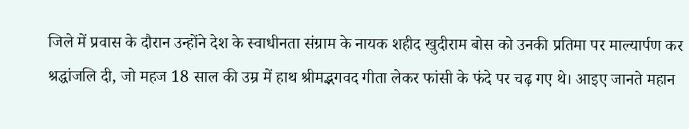जिले में प्रवास के दौरान उन्होंने देश के स्वाधीनता संग्राम के नायक शहीद खुदीराम बोस को उनकी प्रतिमा पर माल्यार्पण कर श्रद्धांजलि दी, जो महज 18 साल की उम्र में हाथ श्रीमद्भगवद गीता लेकर फांसी के फंदे पर चढ़ गए थे। आइए जानते महान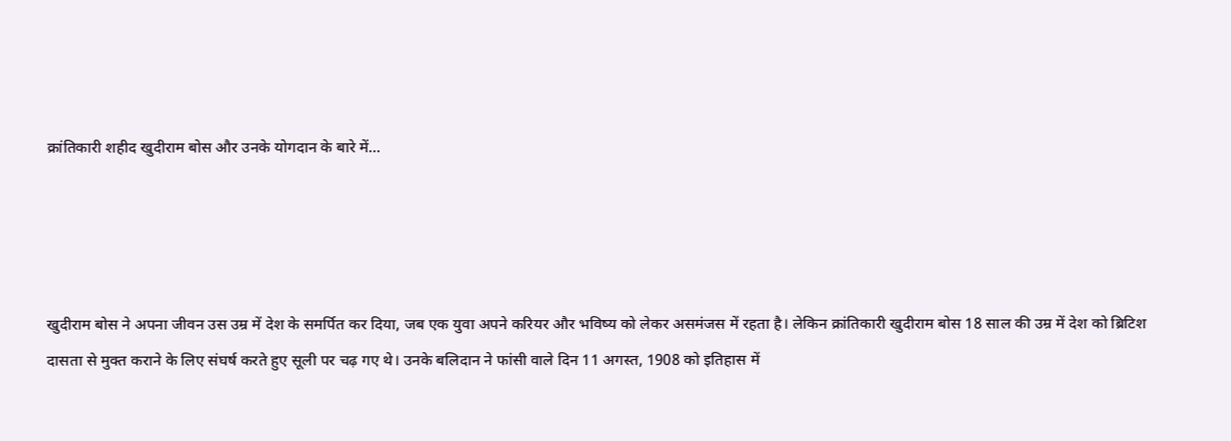क्रांतिकारी शहीद खुदीराम बोस और उनके योगदान के बारे में...




खुदीराम बोस ने अपना जीवन उस उम्र में देश के समर्पित कर दिया, जब एक युवा अपने करियर और भविष्य को लेकर असमंजस में रहता है। लेकिन क्रांतिकारी खुदीराम बोस 18 साल की उम्र में देश को ब्रिटिश दासता से मुक्त कराने के लिए संघर्ष करते हुए सूली पर चढ़ गए थे। उनके बलिदान ने फांसी वाले दिन 11 अगस्त, 1908 को इतिहास में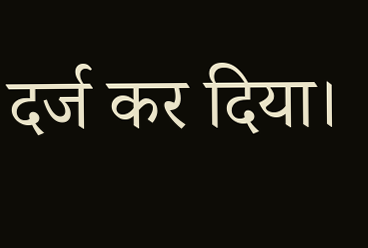दर्ज कर दिया।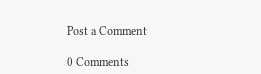Post a Comment

0 Comments